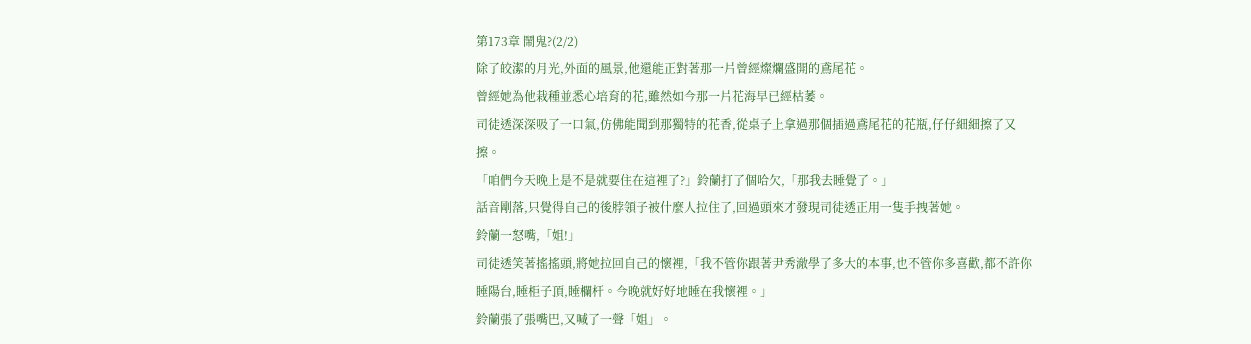第173章 鬧鬼?(2/2)
除了皎潔的月光,外面的風景,他還能正對著那一片曾經燦爛盛開的鳶尾花。
曾經她為他栽種並悉心培育的花,雖然如今那一片花海早已經枯萎。
司徒透深深吸了一口氣,仿佛能聞到那獨特的花香,從桌子上拿過那個插過鳶尾花的花瓶,仔仔細細擦了又擦。
「咱們今天晚上是不是就要住在這裡了?」鈴蘭打了個哈欠,「那我去睡覺了。」
話音剛落,只覺得自己的後脖領子被什麼人拉住了,回過頭來才發現司徒透正用一隻手拽著她。
鈴蘭一怒嘴,「姐!」
司徒透笑著搖搖頭,將她拉回自己的懷裡,「我不管你跟著尹秀澈學了多大的本事,也不管你多喜歡,都不許你睡陽台,睡柜子頂,睡欄杆。今晚就好好地睡在我懷裡。」
鈴蘭張了張嘴巴,又喊了一聲「姐」。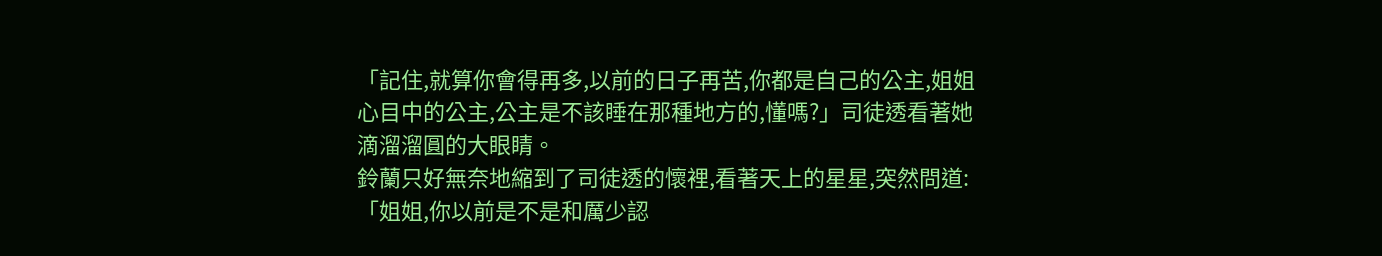「記住,就算你會得再多,以前的日子再苦,你都是自己的公主,姐姐心目中的公主,公主是不該睡在那種地方的,懂嗎?」司徒透看著她滴溜溜圓的大眼睛。
鈴蘭只好無奈地縮到了司徒透的懷裡,看著天上的星星,突然問道:「姐姐,你以前是不是和厲少認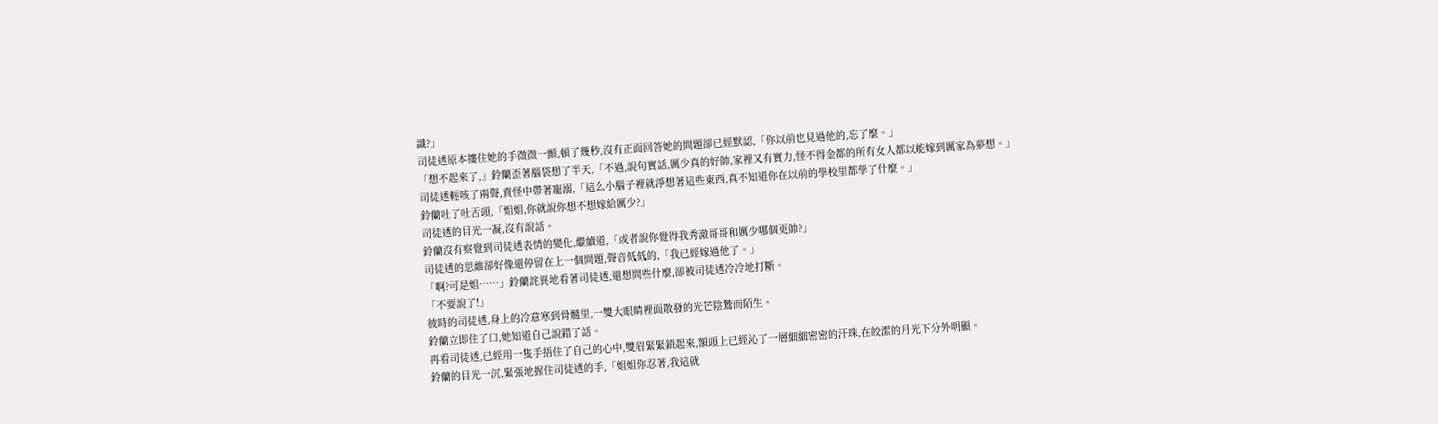識?」
司徒透原本摟住她的手微微一顫,頓了幾秒,沒有正面回答她的問題卻已經默認,「你以前也見過他的,忘了麼。」
「想不起來了,」鈴蘭歪著腦袋想了半天,「不過,說句實話,厲少真的好帥,家裡又有實力,怪不得金都的所有女人都以能嫁到厲家為夢想。」
司徒透輕咳了兩聲,責怪中帶著寵溺,「這么小腦子裡就淨想著這些東西,真不知道你在以前的學校里都學了什麼。」
鈴蘭吐了吐舌頭,「姐姐,你就說你想不想嫁給厲少?」
司徒透的目光一凝,沒有說話。
鈴蘭沒有察覺到司徒透表情的變化,繼續道,「或者說你覺得我秀澈哥哥和厲少哪個更帥?」
司徒透的思維卻好像還停留在上一個問題,聲音低低的,「我已經嫁過他了。」
「啊?可是姐……」鈴蘭詫異地看著司徒透,還想問些什麼,卻被司徒透冷冷地打斷。
「不要說了!」
彼時的司徒透,身上的冷意寒到骨髓里,一雙大眼睛裡面散發的光芒陰鷙而陌生。
鈴蘭立即住了口,她知道自己說錯了話。
再看司徒透,已經用一隻手捂住了自己的心中,雙眉緊緊鎖起來,額頭上已經沁了一層細細密密的汗珠,在皎潔的月光下分外明顯。
鈴蘭的目光一沉,緊張地握住司徒透的手,「姐姐你忍著,我這就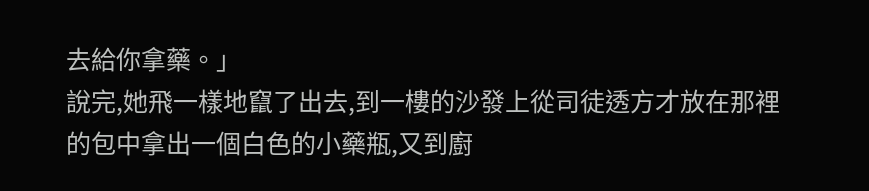去給你拿藥。」
說完,她飛一樣地竄了出去,到一樓的沙發上從司徒透方才放在那裡的包中拿出一個白色的小藥瓶,又到廚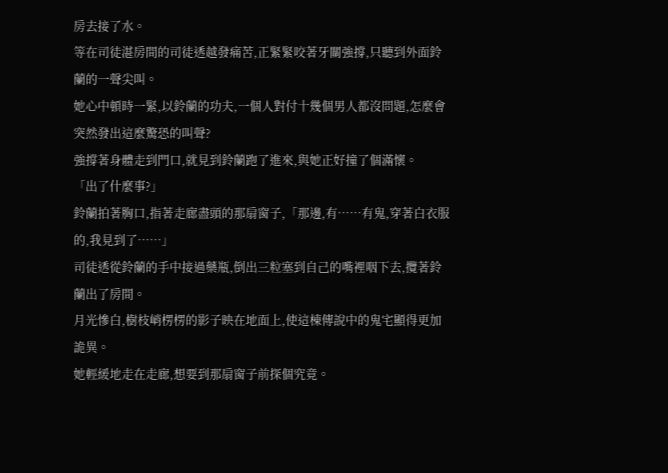房去接了水。
等在司徒湛房間的司徒透越發痛苦,正緊緊咬著牙關強撐,只聽到外面鈴蘭的一聲尖叫。
她心中頓時一緊,以鈴蘭的功夫,一個人對付十幾個男人都沒問題,怎麼會突然發出這麼驚恐的叫聲?
強撐著身體走到門口,就見到鈴蘭跑了進來,與她正好撞了個滿懷。
「出了什麼事?」
鈴蘭拍著胸口,指著走廊盡頭的那扇窗子,「那邊,有……有鬼,穿著白衣服的,我見到了……」
司徒透從鈴蘭的手中接過藥瓶,倒出三粒塞到自己的嘴裡咽下去,攬著鈴蘭出了房間。
月光慘白,樹枝峭楞楞的影子映在地面上,使這棟傳說中的鬼宅顯得更加詭異。
她輕緩地走在走廊,想要到那扇窗子前探個究竟。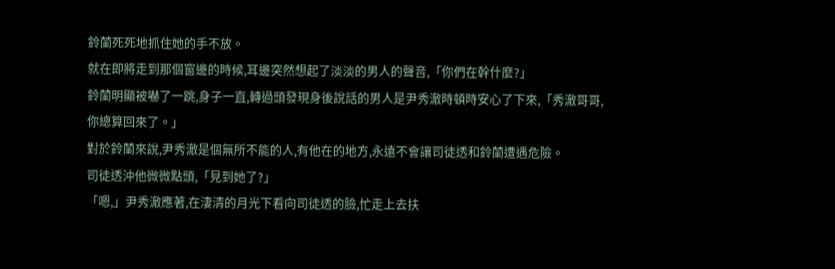鈴蘭死死地抓住她的手不放。
就在即將走到那個窗邊的時候,耳邊突然想起了淡淡的男人的聲音,「你們在幹什麼?」
鈴蘭明顯被嚇了一跳,身子一直,轉過頭發現身後說話的男人是尹秀澈時頓時安心了下來,「秀澈哥哥,你總算回來了。」
對於鈴蘭來說,尹秀澈是個無所不能的人,有他在的地方,永遠不會讓司徒透和鈴蘭遭遇危險。
司徒透沖他微微點頭,「見到她了?」
「嗯,」尹秀澈應著,在淒清的月光下看向司徒透的臉,忙走上去扶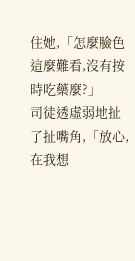住她,「怎麼臉色這麼難看,沒有按時吃藥麼?」
司徒透虛弱地扯了扯嘴角,「放心,在我想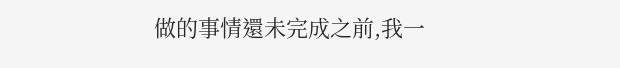做的事情還未完成之前,我一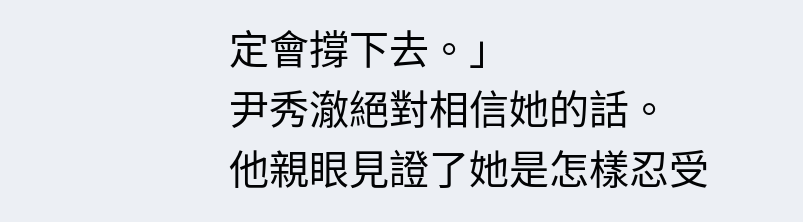定會撐下去。」
尹秀澈絕對相信她的話。
他親眼見證了她是怎樣忍受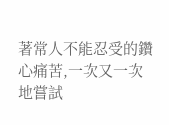著常人不能忍受的鑽心痛苦,一次又一次地嘗試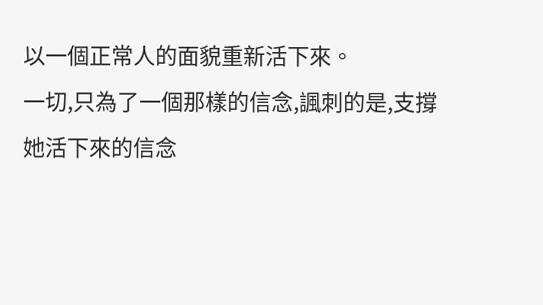以一個正常人的面貌重新活下來。
一切,只為了一個那樣的信念,諷刺的是,支撐她活下來的信念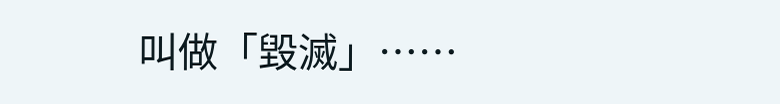叫做「毀滅」……